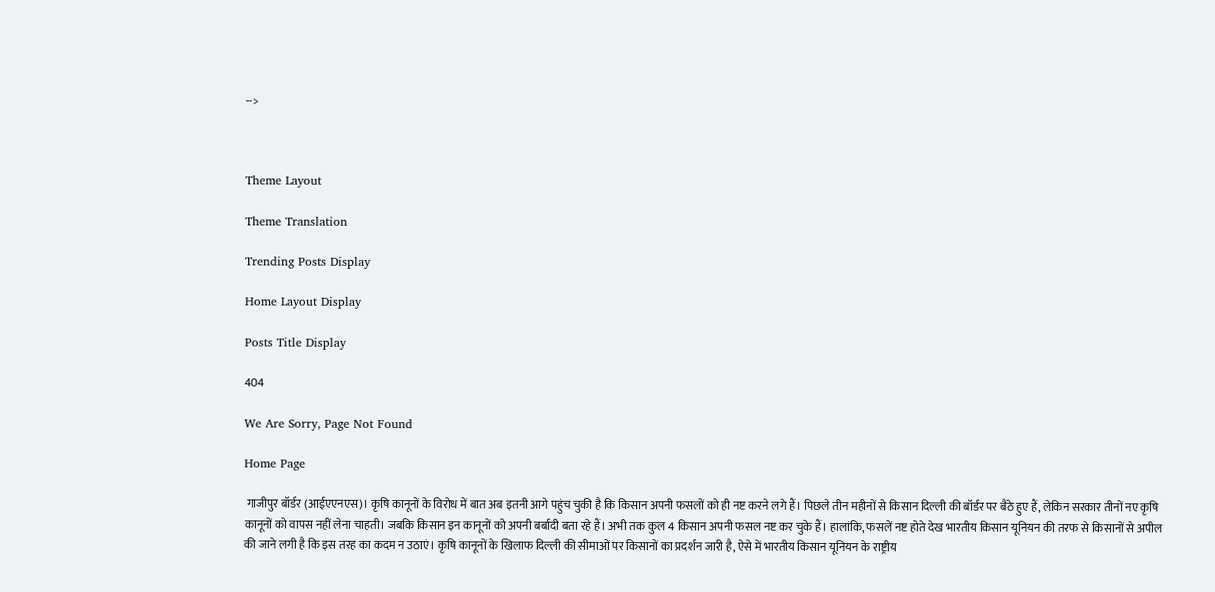-->



Theme Layout

Theme Translation

Trending Posts Display

Home Layout Display

Posts Title Display

404

We Are Sorry, Page Not Found

Home Page

 गाजीपुर बॉर्डर (आईएएनएस)। कृषि कानूनों के विरोध में बात अब इतनी आगे पहुंच चुकी है कि किसान अपनी फसलों को ही नष्ट करने लगे हैं। पिछले तीन महीनों से किसान दिल्ली की बॉर्डर पर बैठे हुए हैं, लेकिन सरकार तीनों नए कृषि कानूनों को वापस नहीं लेना चाहती। जबकि किसान इन कानूनों को अपनी बर्बादी बता रहे हैं। अभी तक कुल 4 किसान अपनी फसल नष्ट कर चुके हैं। हालांकि, फसलें नष्ट होते देख भारतीय किसान यूनियन की तरफ से किसानों से अपील की जाने लगी है कि इस तरह का कदम न उठाएं। कृषि कानूनों के खिलाफ दिल्ली की सीमाओं पर किसानों का प्रदर्शन जारी है, ऐसे में भारतीय किसान यूनियन के राष्ट्रीय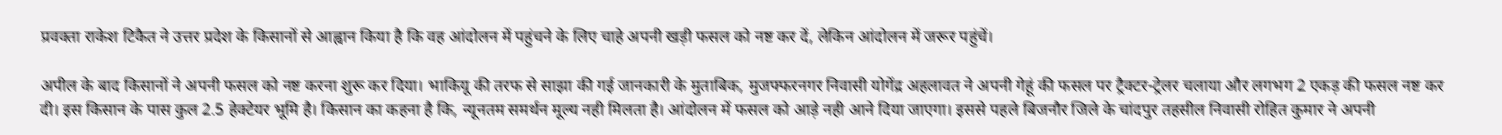प्रवक्ता राकेश टिकैत ने उत्तर प्रदेश के किसानों से आह्वान किया है कि वह आंदोलन में पहुंचने के लिए चाहे अपनी खड़ी फसल को नष्ट कर दें, लेकिन आंदोलन में जरूर पहुंचें।

अपील के बाद किसानों ने अपनी फसल को नष्ट करना शुरू कर दिया। भाकियू की तरफ से साझा की गई जानकारी के मुताबिक, मुजफ्फरनगर निवासी योगेंद्र अहलावत ने अपनी गेहूं की फसल पर ट्रैक्टर-ट्रेलर चलाया और लगभग 2 एकड़ की फसल नष्ट कर दी। इस किसान के पास कुल 2.5 हेक्टेयर भूमि है। किसान का कहना है कि, न्यूनतम समर्थन मूल्य नही मिलता है। आंदोलन में फसल को आड़े नही आने दिया जाएगा। इससे पहले बिजनौर जिले के चांदपुर तहसील निवासी रोहित कुमार ने अपनी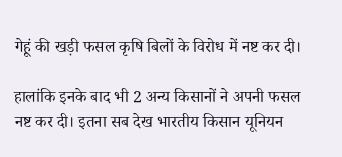गेहूं की खड़ी फसल कृषि बिलों के विरोध में नष्ट कर दी।

हालांकि इनके बाद भी 2 अन्य किसानों ने अपनी फसल नष्ट कर दी। इतना सब देख भारतीय किसान यूनियन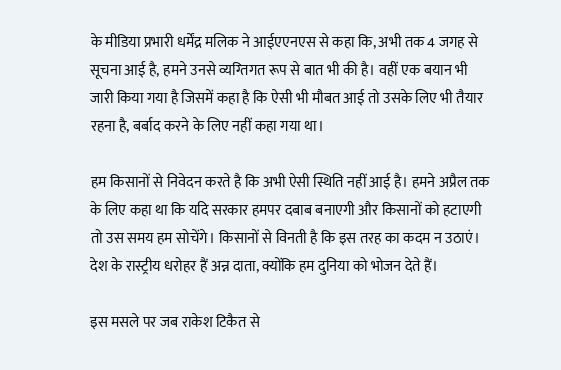के मीडिया प्रभारी धर्मेंद्र मलिक ने आईएएनएस से कहा कि, अभी तक 4 जगह से सूचना आई है, हमने उनसे व्यग्तिगत रूप से बात भी की है। वहीं एक बयान भी जारी किया गया है जिसमें कहा है कि ऐसी भी मौबत आई तो उसके लिए भी तैयार रहना है, बर्बाद करने के लिए नहीं कहा गया था।

हम किसानों से निवेदन करते है कि अभी ऐसी स्थिति नहीं आई है। हमने अप्रैल तक के लिए कहा था कि यदि सरकार हमपर दबाब बनाएगी और किसानों को हटाएगी तो उस समय हम सोचेंगे। किसानों से विनती है कि इस तरह का कदम न उठाएं। देश के रास्ट्रीय धरोहर हैं अन्न दाता, क्योंकि हम दुनिया को भोजन देते हैं।

इस मसले पर जब राकेश टिकैत से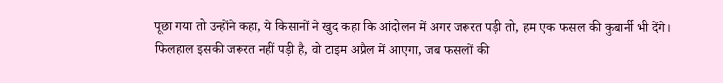पूछा गया तो उन्होंने कहा, ये किसानों ने खुद कहा कि आंदोलन में अगर जरूरत पड़ी तो, हम एक फसल की कुबार्नी भी देंगे। फिलहाल इसकी जरूरत नहीं पड़ी है, वो टाइम अप्रैल में आएगा, जब फसलों की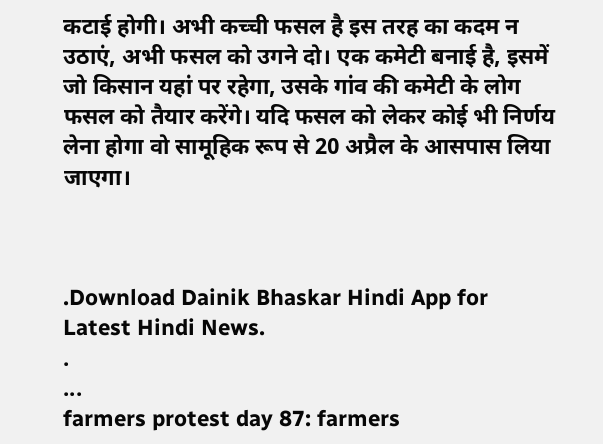कटाई होगी। अभी कच्ची फसल है इस तरह का कदम न उठाएं, अभी फसल को उगने दो। एक कमेटी बनाई है, इसमें जो किसान यहां पर रहेगा, उसके गांव की कमेटी के लोग फसल को तैयार करेंगे। यदि फसल को लेकर कोई भी निर्णय लेना होगा वो सामूहिक रूप से 20 अप्रैल के आसपास लिया जाएगा।



.Download Dainik Bhaskar Hindi App for Latest Hindi News.
.
...
farmers protest day 87: farmers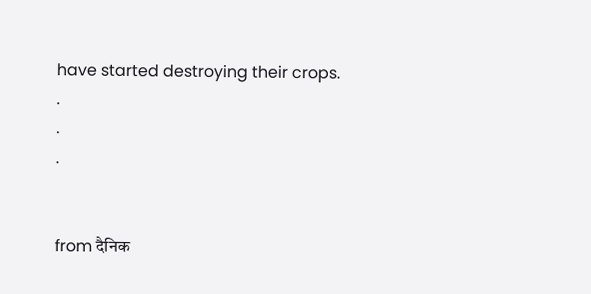have started destroying their crops.
.
.
.


from दैनिक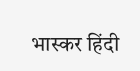भास्कर हिंदी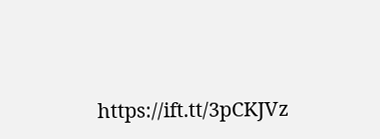https://ift.tt/3pCKJVz